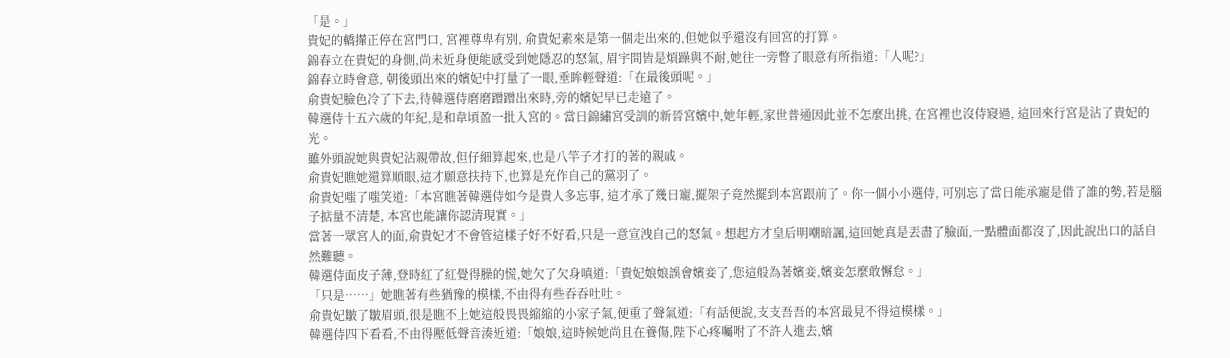「是。」
貴妃的轎攆正停在宮門口, 宮裡尊卑有別, 俞貴妃素來是第一個走出來的,但她似乎還沒有回宮的打算。
錦春立在貴妃的身側,尚未近身便能感受到她隱忍的怒氣, 眉宇間皆是煩躁與不耐,她往一旁瞥了眼意有所指道:「人呢?」
錦春立時會意, 朝後頭出來的嬪妃中打量了一眼,垂眸輕聲道:「在最後頭呢。」
俞貴妃臉色冷了下去,待韓選侍磨磨蹭蹭出來時,旁的嬪妃早已走遠了。
韓選侍十五六歲的年紀,是和韋頃盈一批入宮的。當日錦繡宮受訓的新晉宮嬪中,她年輕,家世普通因此並不怎麼出挑, 在宮裡也沒侍寢過, 這回來行宮是沾了貴妃的光。
雖外頭說她與貴妃沾親帶故,但仔細算起來,也是八竿子才打的著的親戚。
俞貴妃瞧她還算順眼,這才願意扶持下,也算是充作自己的黨羽了。
俞貴妃嗤了嗤笑道:「本宮瞧著韓選侍如今是貴人多忘事, 這才承了幾日寵,擺架子竟然擺到本宮跟前了。你一個小小選侍, 可別忘了當日能承寵是借了誰的勢,若是腦子掂量不清楚, 本宮也能讓你認清現實。」
當著一眾宮人的面,俞貴妃才不會管這樣子好不好看,只是一意宣洩自己的怒氣。想起方才皇后明嘲暗諷,這回她真是丟盡了臉面,一點體面都沒了,因此說出口的話自然難聽。
韓選侍面皮子薄,登時紅了紅覺得臊的慌,她欠了欠身嗔道:「貴妃娘娘誤會嬪妾了,您這般為著嬪妾,嬪妾怎麼敢懈怠。」
「只是……」她瞧著有些猶豫的模樣,不由得有些吞吞吐吐。
俞貴妃皺了皺眉頭,很是瞧不上她這般畏畏縮縮的小家子氣,便重了聲氣道:「有話便說,支支吾吾的本宮最見不得這模樣。」
韓選侍四下看看,不由得壓低聲音湊近道:「娘娘,這時候她尚且在養傷,陛下心疼囑咐了不許人進去,嬪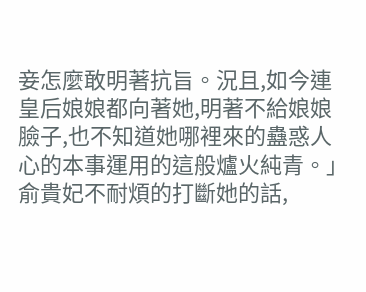妾怎麼敢明著抗旨。況且,如今連皇后娘娘都向著她,明著不給娘娘臉子,也不知道她哪裡來的蠱惑人心的本事運用的這般爐火純青。」
俞貴妃不耐煩的打斷她的話,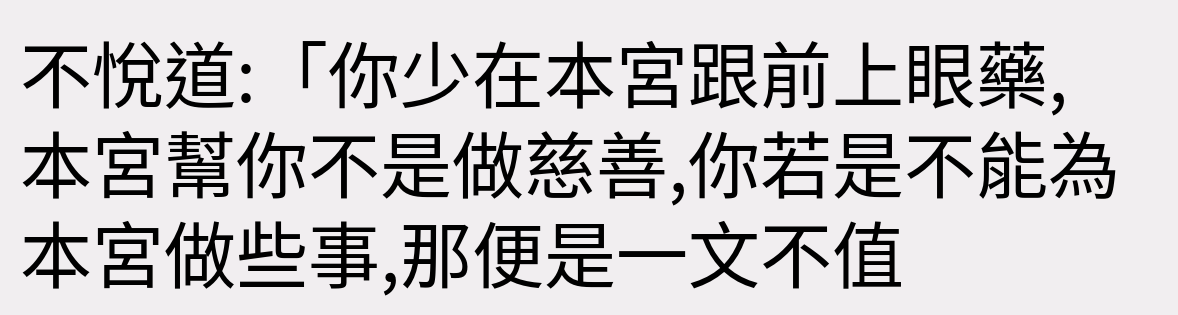不悅道:「你少在本宮跟前上眼藥,本宮幫你不是做慈善,你若是不能為本宮做些事,那便是一文不值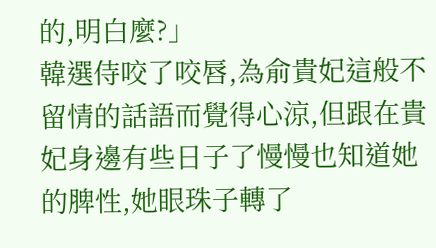的,明白麼?」
韓選侍咬了咬唇,為俞貴妃這般不留情的話語而覺得心涼,但跟在貴妃身邊有些日子了慢慢也知道她的脾性,她眼珠子轉了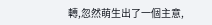轉,忽然萌生出了一個主意,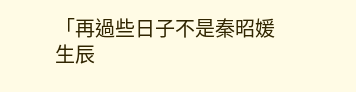「再過些日子不是秦昭媛生辰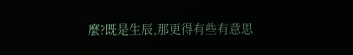麼?既是生辰,那更得有些有意思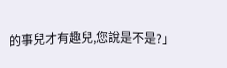的事兒才有趣兒,您說是不是?」